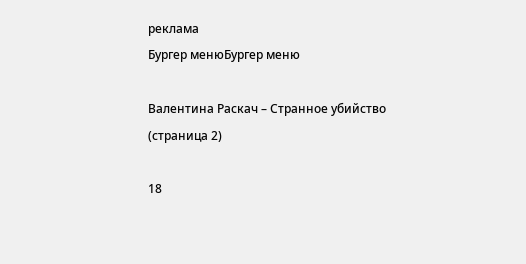реклама
Бургер менюБургер меню

Валентина Раскач – Странное убийство (страница 2)

18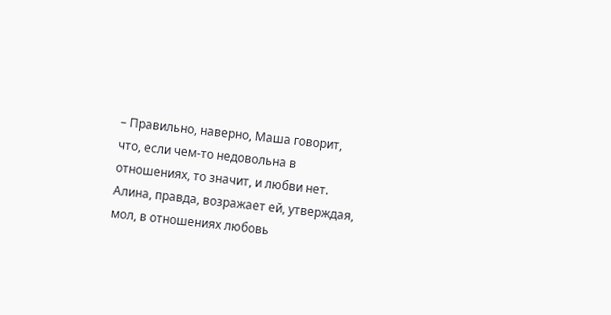– Правильно, наверно, Маша говорит, что, если чем-то недовольна в отношениях, то значит, и любви нет. Алина, правда, возражает ей, утверждая, мол, в отношениях любовь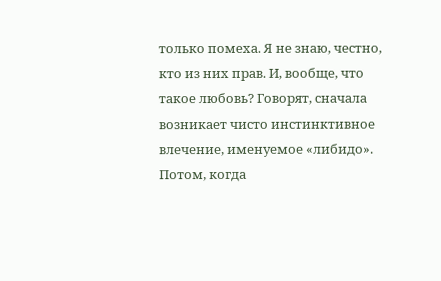только помеха. Я не знаю, честно, кто из них прав. И, вообще, что такое любовь? Говорят, сначала возникает чисто инстинктивное влечение, именуемое «либидо». Потом, когда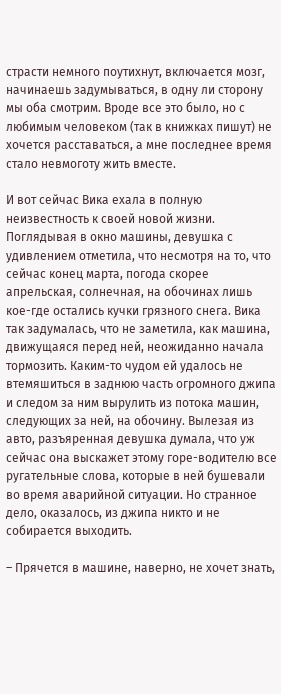страсти немного поутихнут, включается мозг, начинаешь задумываться, в одну ли сторону мы оба смотрим. Вроде все это было, но с любимым человеком (так в книжках пишут) не хочется расставаться, а мне последнее время стало невмоготу жить вместе.

И вот сейчас Вика ехала в полную неизвестность к своей новой жизни. Поглядывая в окно машины, девушка с удивлением отметила, что несмотря на то, что сейчас конец марта, погода скорее апрельская, солнечная, на обочинах лишь кое-где остались кучки грязного снега. Вика так задумалась, что не заметила, как машина, движущаяся перед ней, неожиданно начала тормозить. Каким-то чудом ей удалось не втемяшиться в заднюю часть огромного джипа и следом за ним вырулить из потока машин, следующих за ней, на обочину. Вылезая из авто, разъяренная девушка думала, что уж сейчас она выскажет этому горе-водителю все ругательные слова, которые в ней бушевали во время аварийной ситуации. Но странное дело, оказалось, из джипа никто и не собирается выходить.

– Прячется в машине, наверно, не хочет знать,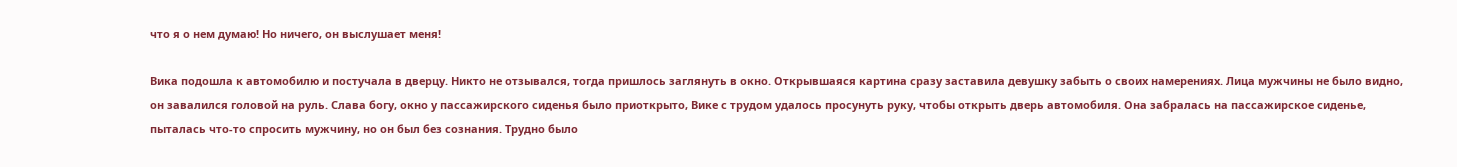что я о нем думаю! Но ничего, он выслушает меня!

Вика подошла к автомобилю и постучала в дверцу. Никто не отзывался, тогда пришлось заглянуть в окно. Открывшаяся картина сразу заставила девушку забыть о своих намерениях. Лица мужчины не было видно, он завалился головой на руль. Слава богу, окно у пассажирского сиденья было приоткрыто, Вике с трудом удалось просунуть руку, чтобы открыть дверь автомобиля. Она забралась на пассажирское сиденье, пыталась что-то спросить мужчину, но он был без сознания. Трудно было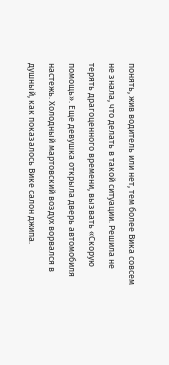понять, жив водитель или нет, тем более Вика совсем не знала, что делать в такой ситуации. Решила не терять драгоценного времени, вызвать «Скорую помощь». Еще девушка открыла дверь автомобиля настежь. Холодный мартовский воздух ворвался в душный, как показалось Вике салон джипа.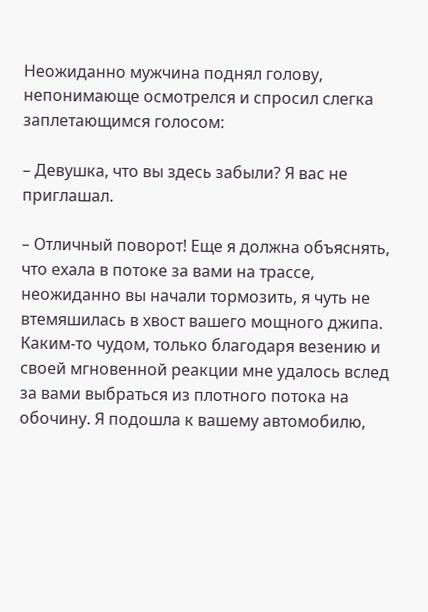Неожиданно мужчина поднял голову, непонимающе осмотрелся и спросил слегка заплетающимся голосом:

– Девушка, что вы здесь забыли? Я вас не приглашал.

– Отличный поворот! Еще я должна объяснять, что ехала в потоке за вами на трассе, неожиданно вы начали тормозить, я чуть не втемяшилась в хвост вашего мощного джипа. Каким-то чудом, только благодаря везению и своей мгновенной реакции мне удалось вслед за вами выбраться из плотного потока на обочину. Я подошла к вашему автомобилю,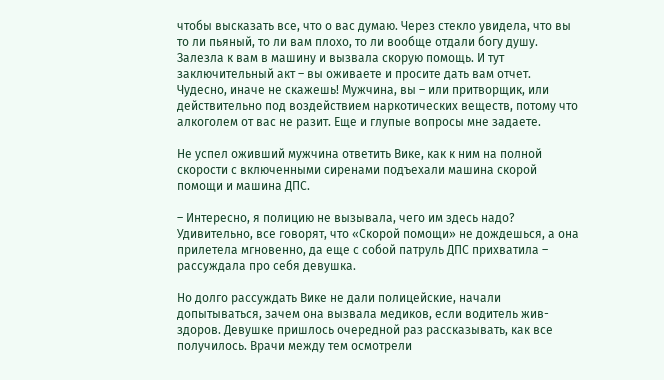чтобы высказать все, что о вас думаю. Через стекло увидела, что вы то ли пьяный, то ли вам плохо, то ли вообще отдали богу душу. Залезла к вам в машину и вызвала скорую помощь. И тут заключительный акт – вы оживаете и просите дать вам отчет. Чудесно, иначе не скажешь! Мужчина, вы – или притворщик, или действительно под воздействием наркотических веществ, потому что алкоголем от вас не разит. Еще и глупые вопросы мне задаете.

Не успел оживший мужчина ответить Вике, как к ним на полной скорости с включенными сиренами подъехали машина скорой помощи и машина ДПС.

– Интересно, я полицию не вызывала, чего им здесь надо? Удивительно, все говорят, что «Скорой помощи» не дождешься, а она прилетела мгновенно, да еще с собой патруль ДПС прихватила – рассуждала про себя девушка.

Но долго рассуждать Вике не дали полицейские, начали допытываться, зачем она вызвала медиков, если водитель жив-здоров. Девушке пришлось очередной раз рассказывать, как все получилось. Врачи между тем осмотрели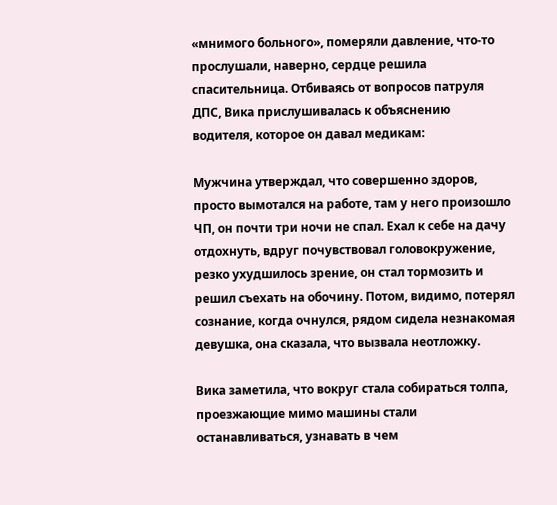«мнимого больного», померяли давление, что-то прослушали, наверно, сердце решила спасительница. Отбиваясь от вопросов патруля ДПС, Вика прислушивалась к объяснению водителя, которое он давал медикам:

Мужчина утверждал, что совершенно здоров, просто вымотался на работе, там у него произошло ЧП, он почти три ночи не спал. Ехал к себе на дачу отдохнуть, вдруг почувствовал головокружение, резко ухудшилось зрение, он стал тормозить и решил съехать на обочину. Потом, видимо, потерял сознание, когда очнулся, рядом сидела незнакомая девушка, она сказала, что вызвала неотложку.

Вика заметила, что вокруг стала собираться толпа, проезжающие мимо машины стали останавливаться, узнавать в чем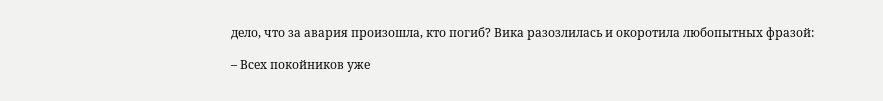дело, что за авария произошла, кто погиб? Вика разозлилась и окоротила любопытных фразой:

– Всех покойников уже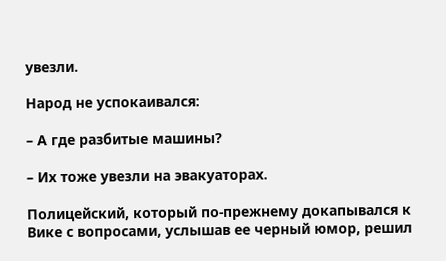увезли.

Народ не успокаивался:

– А где разбитые машины?

– Их тоже увезли на эвакуаторах.

Полицейский, который по-прежнему докапывался к Вике с вопросами, услышав ее черный юмор, решил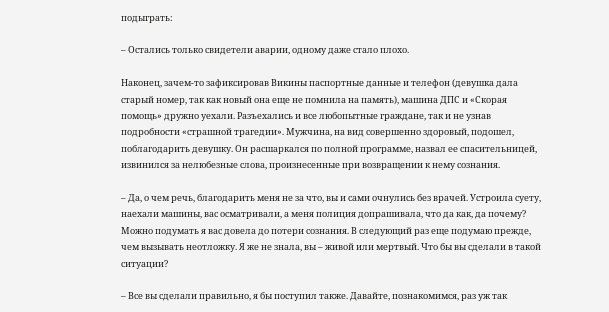подыграть:

– Остались только свидетели аварии, одному даже стало плохо.

Наконец, зачем-то зафиксировав Викины паспортные данные и телефон (девушка дала старый номер, так как новый она еще не помнила на память), машина ДПС и «Скорая помощь» дружно уехали. Разъехались и все любопытные граждане, так и не узнав подробности «страшной трагедии». Мужчина, на вид совершенно здоровый, подошел, поблагодарить девушку. Он расшаркался по полной программе, назвал ее спасительницей, извинился за нелюбезные слова, произнесенные при возвращении к нему сознания.

– Да, о чем речь, благодарить меня не за что, вы и сами очнулись без врачей. Устроила суету, наехали машины, вас осматривали, а меня полиция допрашивала, что да как, да почему? Можно подумать я вас довела до потери сознания. В следующий раз еще подумаю прежде, чем вызывать неотложку. Я же не знала, вы – живой или мертвый. Что бы вы сделали в такой ситуации?

– Все вы сделали правильно, я бы поступил также. Давайте, познакомимся, раз уж так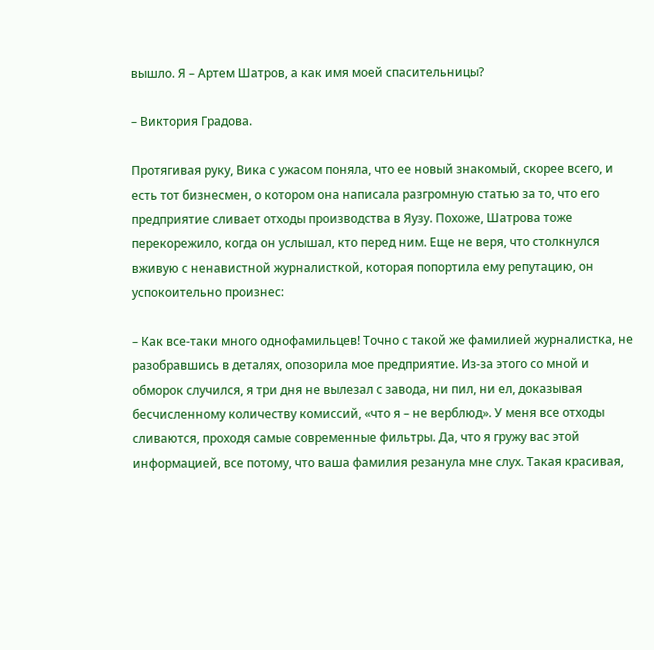вышло. Я – Артем Шатров, а как имя моей спасительницы?

– Виктория Градова.

Протягивая руку, Вика с ужасом поняла, что ее новый знакомый, скорее всего, и есть тот бизнесмен, о котором она написала разгромную статью за то, что его предприятие сливает отходы производства в Яузу. Похоже, Шатрова тоже перекорежило, когда он услышал, кто перед ним. Еще не веря, что столкнулся вживую с ненавистной журналисткой, которая попортила ему репутацию, он успокоительно произнес:

– Как все-таки много однофамильцев! Точно с такой же фамилией журналистка, не разобравшись в деталях, опозорила мое предприятие. Из-за этого со мной и обморок случился, я три дня не вылезал с завода, ни пил, ни ел, доказывая бесчисленному количеству комиссий, «что я – не верблюд». У меня все отходы сливаются, проходя самые современные фильтры. Да, что я гружу вас этой информацией, все потому, что ваша фамилия резанула мне слух. Такая красивая,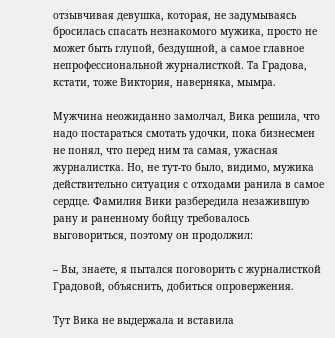отзывчивая девушка, которая, не задумываясь бросилась спасать незнакомого мужика, просто не может быть глупой, бездушной, а самое главное непрофессиональной журналисткой. Та Градова, кстати, тоже Виктория, наверняка, мымра.

Мужчина неожиданно замолчал, Вика решила, что надо постараться смотать удочки, пока бизнесмен не понял, что перед ним та самая, ужасная журналистка. Но, не тут-то было, видимо, мужика действительно ситуация с отходами ранила в самое сердце. Фамилия Вики разбередила незажившую рану и раненному бойцу требовалось выговориться, поэтому он продолжил:

– Вы, знаете, я пытался поговорить с журналисткой Градовой, объяснить, добиться опровержения.

Тут Вика не выдержала и вставила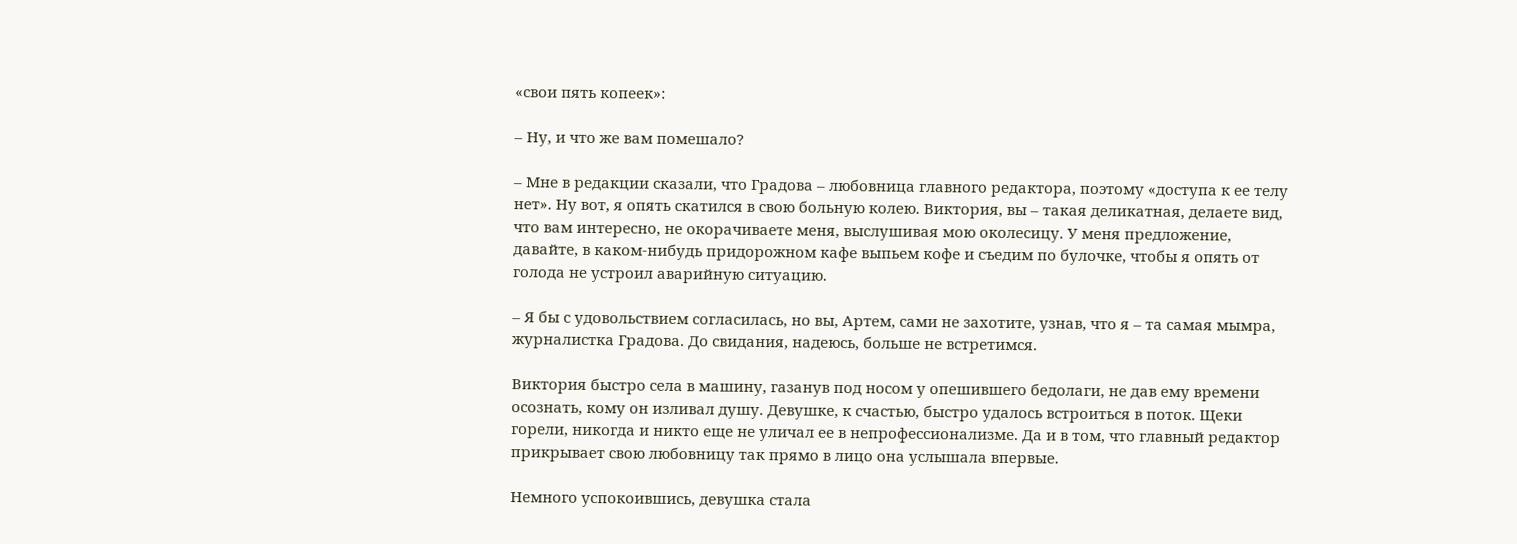«свои пять копеек»:

– Ну, и что же вам помешало?

– Мне в редакции сказали, что Градова – любовница главного редактора, поэтому «доступа к ее телу нет». Ну вот, я опять скатился в свою больную колею. Виктория, вы – такая деликатная, делаете вид, что вам интересно, не окорачиваете меня, выслушивая мою околесицу. У меня предложение, давайте, в каком-нибудь придорожном кафе выпьем кофе и съедим по булочке, чтобы я опять от голода не устроил аварийную ситуацию.

– Я бы с удовольствием согласилась, но вы, Артем, сами не захотите, узнав, что я – та самая мымра, журналистка Градова. До свидания, надеюсь, больше не встретимся.

Виктория быстро села в машину, газанув под носом у опешившего бедолаги, не дав ему времени осознать, кому он изливал душу. Девушке, к счастью, быстро удалось встроиться в поток. Щеки горели, никогда и никто еще не уличал ее в непрофессионализме. Да и в том, что главный редактор прикрывает свою любовницу так прямо в лицо она услышала впервые.

Немного успокоившись, девушка стала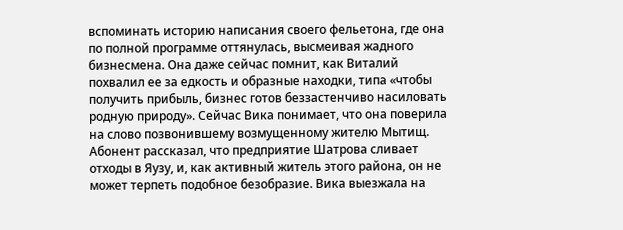вспоминать историю написания своего фельетона, где она по полной программе оттянулась, высмеивая жадного бизнесмена. Она даже сейчас помнит, как Виталий похвалил ее за едкость и образные находки, типа «чтобы получить прибыль, бизнес готов беззастенчиво насиловать родную природу». Сейчас Вика понимает, что она поверила на слово позвонившему возмущенному жителю Мытищ. Абонент рассказал, что предприятие Шатрова сливает отходы в Яузу, и, как активный житель этого района, он не может терпеть подобное безобразие. Вика выезжала на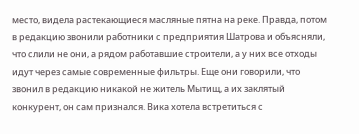место, видела растекающиеся масляные пятна на реке. Правда, потом в редакцию звонили работники с предприятия Шатрова и объясняли, что слили не они, а рядом работавшие строители, а у них все отходы идут через самые современные фильтры. Еще они говорили, что звонил в редакцию никакой не житель Мытищ, а их заклятый конкурент, он сам признался. Вика хотела встретиться с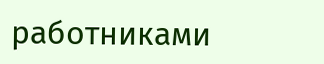работниками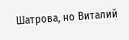Шатрова, но Виталий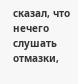сказал, что нечего слушать отмазки,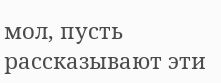мол, пусть рассказывают эти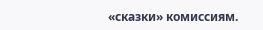«сказки» комиссиям.